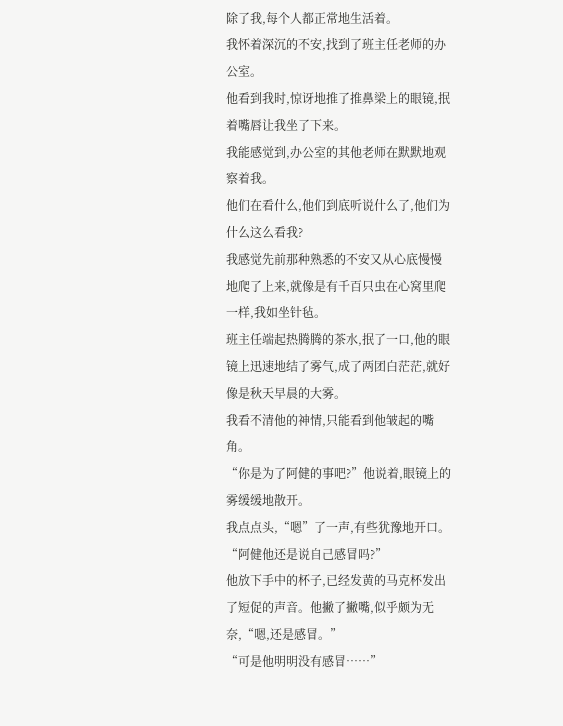除了我,每个人都正常地生活着。
我怀着深沉的不安,找到了班主任老师的办公室。
他看到我时,惊讶地推了推鼻梁上的眼镜,抿着嘴唇让我坐了下来。
我能感觉到,办公室的其他老师在默默地观察着我。
他们在看什么,他们到底听说什么了,他们为什么这么看我?
我感觉先前那种熟悉的不安又从心底慢慢地爬了上来,就像是有千百只虫在心窝里爬一样,我如坐针毡。
班主任端起热腾腾的茶水,抿了一口,他的眼镜上迅速地结了雾气,成了两团白茫茫,就好像是秋天早晨的大雾。
我看不清他的神情,只能看到他皱起的嘴角。
“你是为了阿健的事吧?”他说着,眼镜上的雾缓缓地散开。
我点点头,“嗯”了一声,有些犹豫地开口。
“阿健他还是说自己感冒吗?”
他放下手中的杯子,已经发黄的马克杯发出了短促的声音。他撇了撇嘴,似乎颇为无奈,“嗯,还是感冒。”
“可是他明明没有感冒……”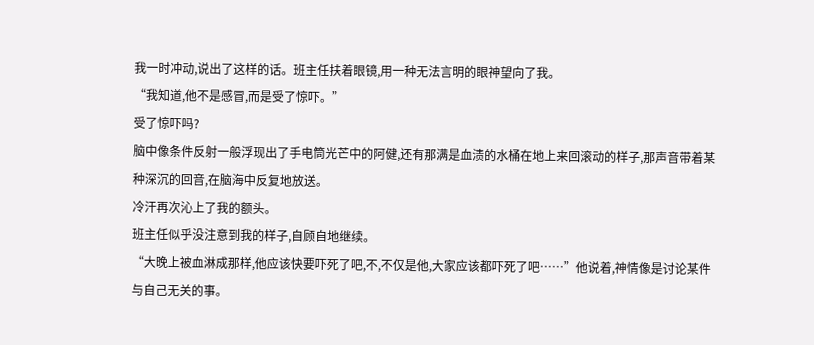我一时冲动,说出了这样的话。班主任扶着眼镜,用一种无法言明的眼神望向了我。
“我知道,他不是感冒,而是受了惊吓。”
受了惊吓吗?
脑中像条件反射一般浮现出了手电筒光芒中的阿健,还有那满是血渍的水桶在地上来回滚动的样子,那声音带着某种深沉的回音,在脑海中反复地放送。
冷汗再次沁上了我的额头。
班主任似乎没注意到我的样子,自顾自地继续。
“大晚上被血淋成那样,他应该快要吓死了吧,不,不仅是他,大家应该都吓死了吧……”他说着,神情像是讨论某件与自己无关的事。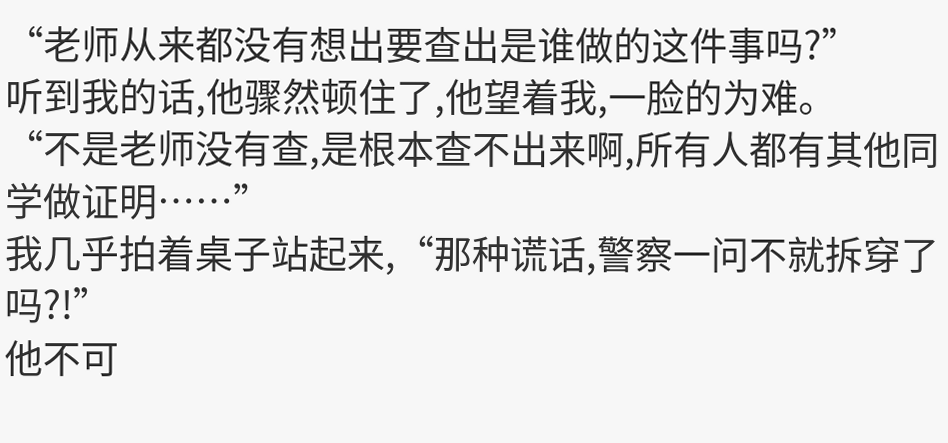“老师从来都没有想出要查出是谁做的这件事吗?”
听到我的话,他骤然顿住了,他望着我,一脸的为难。
“不是老师没有查,是根本查不出来啊,所有人都有其他同学做证明……”
我几乎拍着桌子站起来,“那种谎话,警察一问不就拆穿了吗?!”
他不可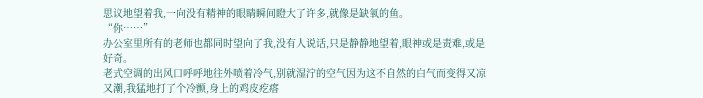思议地望着我,一向没有精神的眼睛瞬间瞪大了许多,就像是缺氧的鱼。
“你……”
办公室里所有的老师也都同时望向了我,没有人说话,只是静静地望着,眼神或是责难,或是好奇。
老式空调的出风口呼呼地往外喷着冷气,别就湿泞的空气因为这不自然的白气而变得又凉又潮,我猛地打了个冷颤,身上的鸡皮疙瘩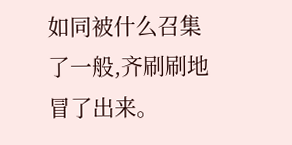如同被什么召集了一般,齐刷刷地冒了出来。